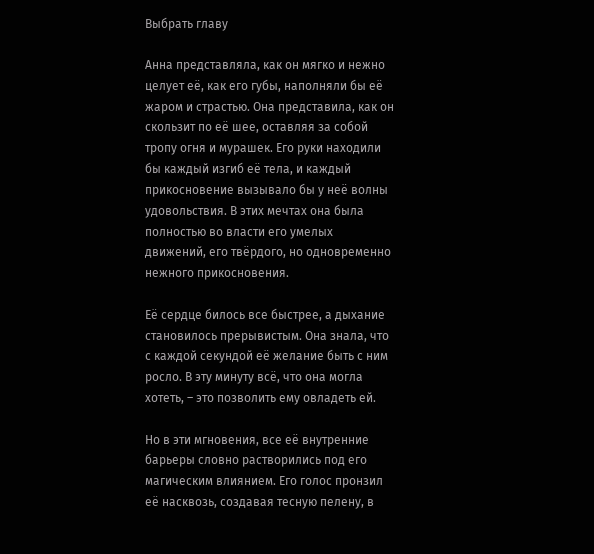Выбрать главу

Анна представляла, как он мягко и нежно целует её, как его губы, наполняли бы её жаром и страстью. Она представила, как он скользит по её шее, оставляя за собой тропу огня и мурашек. Его руки находили бы каждый изгиб её тела, и каждый прикосновение вызывало бы у неё волны удовольствия. В этих мечтах она была полностью во власти его умелых движений, его твёрдого, но одновременно нежного прикосновения.

Её сердце билось все быстрее, а дыхание становилось прерывистым. Она знала, что с каждой секундой её желание быть с ним росло. В эту минуту всё, что она могла хотеть, – это позволить ему овладеть ей.

Но в эти мгновения, все её внутренние барьеры словно растворились под его магическим влиянием. Его голос пронзил её насквозь, создавая тесную пелену, в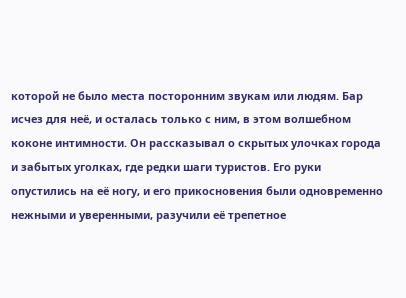которой не было места посторонним звукам или людям. Бар исчез для неё, и осталась только с ним, в этом волшебном коконе интимности. Он рассказывал о скрытых улочках города и забытых уголках, где редки шаги туристов. Его руки опустились на её ногу, и его прикосновения были одновременно нежными и уверенными, разучили её трепетное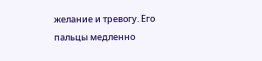желание и тревогу. Его пальцы медленно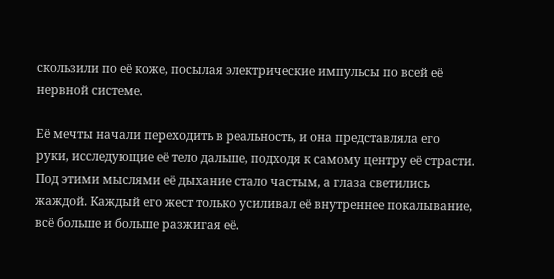скользили по её коже, посылая электрические импульсы по всей её нервной системе.

Её мечты начали переходить в реальность, и она представляла его руки, исследующие её тело дальше, подходя к самому центру её страсти. Под этими мыслями её дыхание стало частым, а глаза светились жаждой. Каждый его жест только усиливал её внутреннее покалывание, всё больше и больше разжигая её.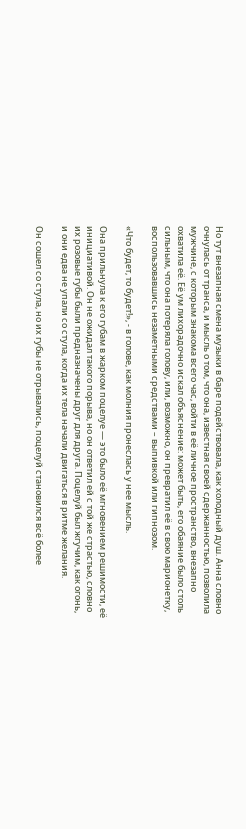Но тут внезапная смена музыки в баре подействовала, как холодный душ. Анна словно очнулась от транса, и мысль о том, что она, известная своей сдержанностью, позволила мужчине, с которым знакома всего час, войти в её личное пространство, внезапно охватила её. Её ум лихорадочно искал объяснение: может быть, его обаяние было столь сильным, что она потеряла голову, или, возможно, он превратил её в свою марионетку, воспользовавшись незаметными средствами – выпивкой или гипнозом.

«Что будет, то будет!», - в голове, как молния пронеслась у нее мысль.

Она прильнула к его губам в жарком поцелуе — это было её мгновением решимости, её инициативой. Он не ожидал такого порыва, но он ответил ей с той же страстью, словно их розовые губы были предназначены друг для друга. Поцелуй был жгучим, как огонь, и они едва не упали со стула, когда их тела начали двигаться в ритме желания.

Он сошел со стула, но их губы не отрывались, поцелуй становился всё более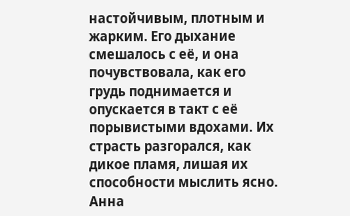настойчивым, плотным и жарким. Его дыхание смешалось с её, и она почувствовала, как его грудь поднимается и опускается в такт с её порывистыми вдохами. Их страсть разгорался, как дикое пламя, лишая их способности мыслить ясно. Анна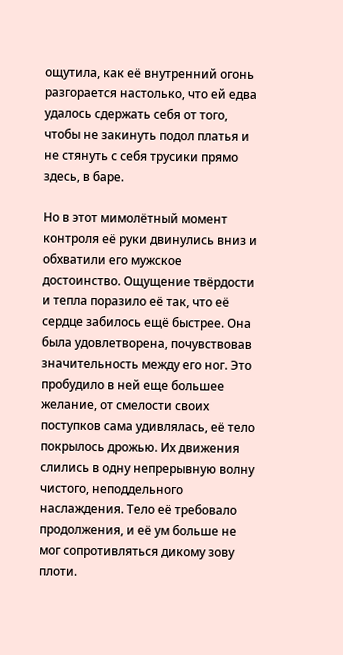ощутила, как её внутренний огонь разгорается настолько, что ей едва удалось сдержать себя от того, чтобы не закинуть подол платья и не стянуть с себя трусики прямо здесь, в баре.

Но в этот мимолётный момент контроля её руки двинулись вниз и обхватили его мужское достоинство. Ощущение твёрдости и тепла поразило её так, что её сердце забилось ещё быстрее. Она была удовлетворена, почувствовав значительность между его ног. Это пробудило в ней еще большее желание, от смелости своих поступков сама удивлялась, её тело покрылось дрожью. Их движения слились в одну непрерывную волну чистого, неподдельного наслаждения. Тело её требовало продолжения, и её ум больше не мог сопротивляться дикому зову плоти.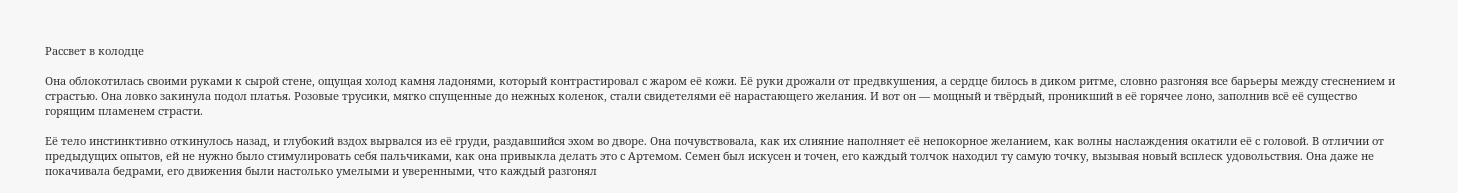Рассвет в колодце

Она облокотилась своими руками к сырой стене, ощущая холод камня ладонями, который контрастировал с жаром её кожи. Её руки дрожали от предвкушения, а сердце билось в диком ритме, словно разгоняя все барьеры между стеснением и страстью. Она ловко закинула подол платья. Розовые трусики, мягко спущенные до нежных коленок, стали свидетелями её нарастающего желания. И вот он — мощный и твёрдый, проникший в её горячее лоно, заполнив всё её существо горящим пламенем страсти.

Её тело инстинктивно откинулось назад, и глубокий вздох вырвался из её груди, раздавшийся эхом во дворе. Она почувствовала, как их слияние наполняет её непокорное желанием, как волны наслаждения окатили её с головой. В отличии от предыдущих опытов, ей не нужно было стимулировать себя пальчиками, как она привыкла делать это с Артемом. Семен был искусен и точен, его каждый толчок находил ту самую точку, вызывая новый всплеск удовольствия. Она даже не покачивала бедрами, его движения были настолько умелыми и уверенными, что каждый разгонял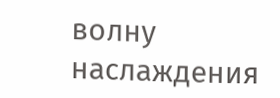волну наслаждения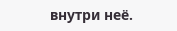внутри неё.